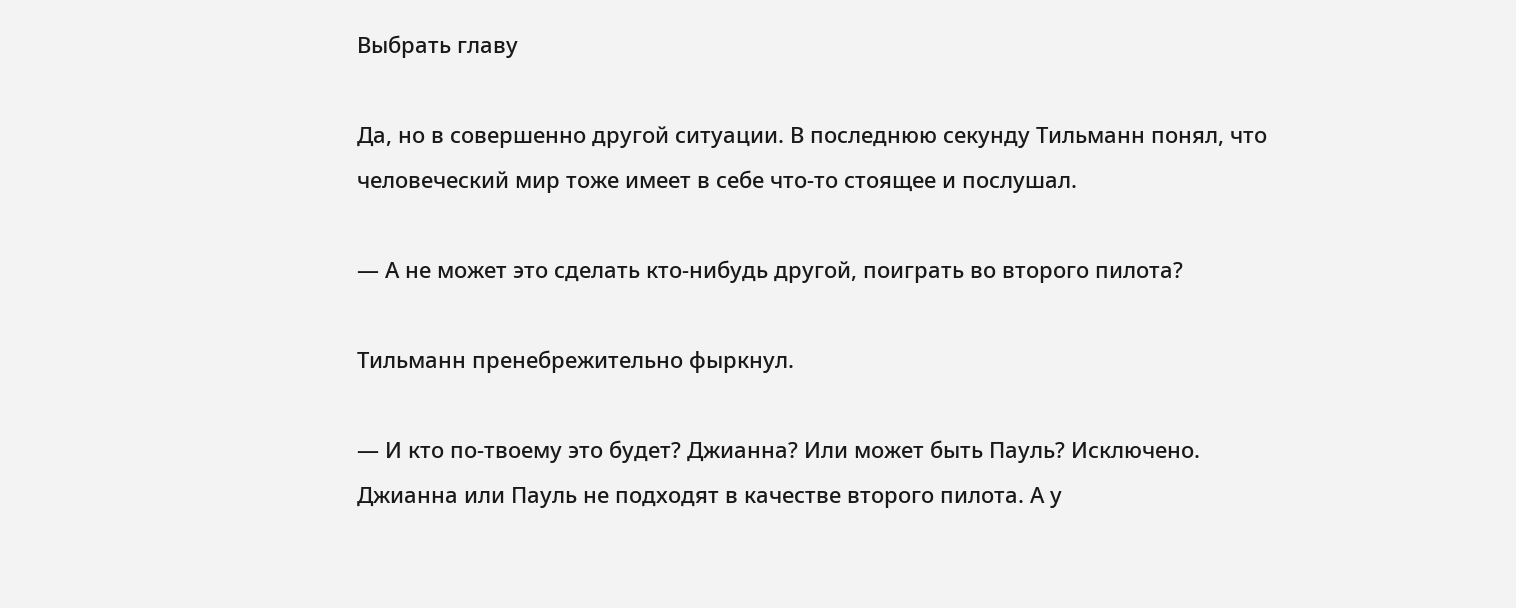Выбрать главу

Да, но в совершенно другой ситуации. В последнюю секунду Тильманн понял, что человеческий мир тоже имеет в себе что-то стоящее и послушал.

— А не может это сделать кто-нибудь другой, поиграть во второго пилота?

Тильманн пренебрежительно фыркнул.

— И кто по-твоему это будет? Джианна? Или может быть Пауль? Исключено. Джианна или Пауль не подходят в качестве второго пилота. А у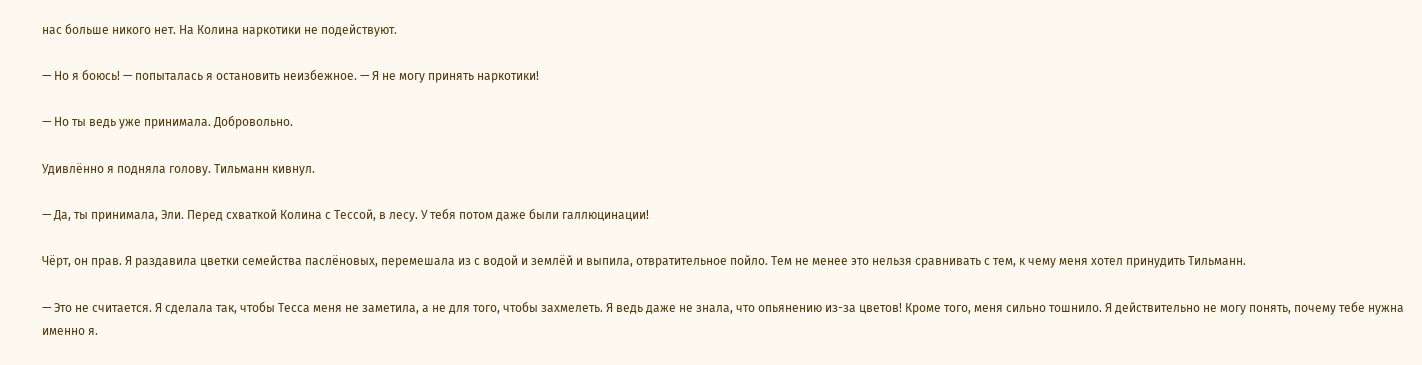нас больше никого нет. На Колина наркотики не подействуют.

— Но я боюсь! — попыталась я остановить неизбежное. — Я не могу принять наркотики!

— Но ты ведь уже принимала. Добровольно.

Удивлённо я подняла голову. Тильманн кивнул.

— Да, ты принимала, Эли. Перед схваткой Колина с Тессой, в лесу. У тебя потом даже были галлюцинации!

Чёрт, он прав. Я раздавила цветки семейства паслёновых, перемешала из с водой и землёй и выпила, отвратительное пойло. Тем не менее это нельзя сравнивать с тем, к чему меня хотел принудить Тильманн.

— Это не считается. Я сделала так, чтобы Тесса меня не заметила, а не для того, чтобы захмелеть. Я ведь даже не знала, что опьянению из-за цветов! Кроме того, меня сильно тошнило. Я действительно не могу понять, почему тебе нужна именно я.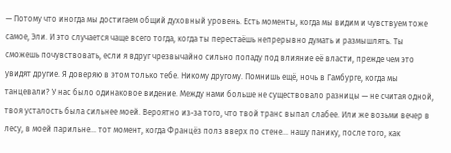— Потому что иногда мы достигаем общий духовный уровень. Есть моменты, когда мы видим и чувствуем тоже самое, Эли. И это случается чаще всего тогда, когда ты перестаёшь непрерывно думать и размышлять. Ты сможешь почувствовать, если я вдруг чрезвычайно сильно попаду под влияние её власти, прежде чем это увидят другие. Я доверяю в этом только тебе. Никому другому. Помнишь ещё, ночь в Гамбурге, когда мы танцевали? У нас было одинаковое видение. Между нами больше не существовало разницы — не считая одной, твоя усталость была сильнее моей. Вероятно из-за того, что твой транс выпал слабее. Или же возьми вечер в лесу, в моей парильне… тот момент, когда Францёз полз вверх по стене… нашу панику, после того, как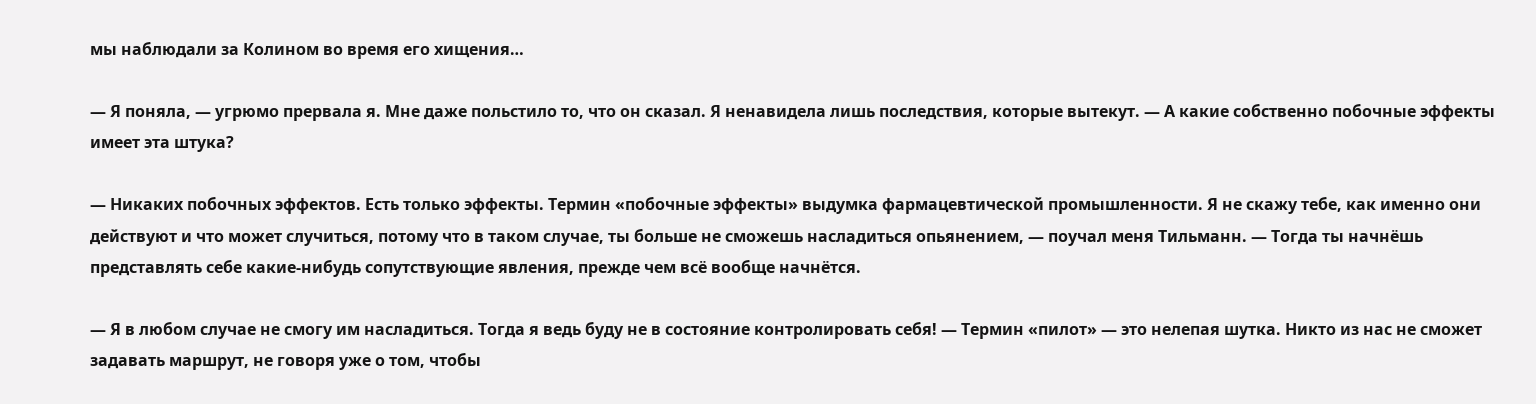мы наблюдали за Колином во время его хищения…

— Я поняла, — угрюмо прервала я. Мне даже польстило то, что он сказал. Я ненавидела лишь последствия, которые вытекут. — А какие собственно побочные эффекты имеет эта штука?

— Никаких побочных эффектов. Есть только эффекты. Термин «побочные эффекты» выдумка фармацевтической промышленности. Я не скажу тебе, как именно они действуют и что может случиться, потому что в таком случае, ты больше не сможешь насладиться опьянением, — поучал меня Тильманн. — Тогда ты начнёшь представлять себе какие-нибудь сопутствующие явления, прежде чем всё вообще начнётся.

— Я в любом случае не смогу им насладиться. Тогда я ведь буду не в состояние контролировать себя! — Термин «пилот» — это нелепая шутка. Никто из нас не сможет задавать маршрут, не говоря уже о том, чтобы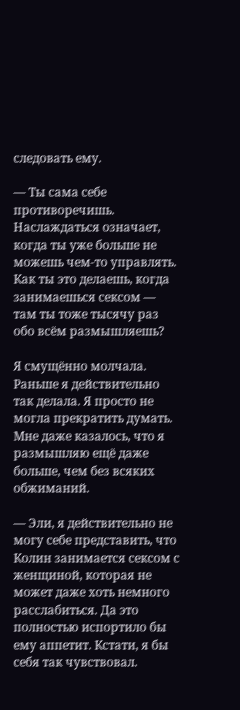следовать ему.

— Ты сама себе противоречишь. Наслаждаться означает, когда ты уже больше не можешь чем-то управлять. Как ты это делаешь, когда занимаешься сексом — там ты тоже тысячу раз обо всём размышляешь?

Я смущённо молчала. Раньше я действительно так делала. Я просто не могла прекратить думать. Мне даже казалось, что я размышляю ещё даже больше, чем без всяких обжиманий.

— Эли, я действительно не могу себе представить, что Колин занимается сексом с женщиной, которая не может даже хоть немного расслабиться. Да это полностью испортило бы ему аппетит. Кстати, я бы себя так чувствовал.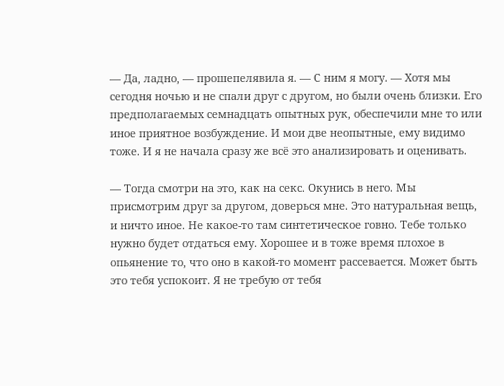— Да, ладно, — прошепелявила я. — С ним я могу. — Хотя мы сегодня ночью и не спали друг с другом, но были очень близки. Его предполагаемых семнадцать опытных рук, обеспечили мне то или иное приятное возбуждение. И мои две неопытные, ему видимо тоже. И я не начала сразу же всё это анализировать и оценивать.

— Тогда смотри на это, как на секс. Окунись в него. Мы присмотрим друг за другом, доверься мне. Это натуральная вещь, и ничто иное. Не какое-то там синтетическое говно. Тебе только нужно будет отдаться ему. Хорошее и в тоже время плохое в опьянение то, что оно в какой-то момент рассевается. Может быть это тебя успокоит. Я не требую от тебя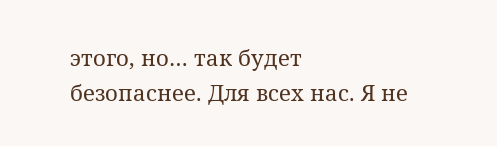этого, но… так будет безопаснее. Для всех нас. Я не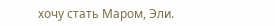хочу стать Маром, Эли.